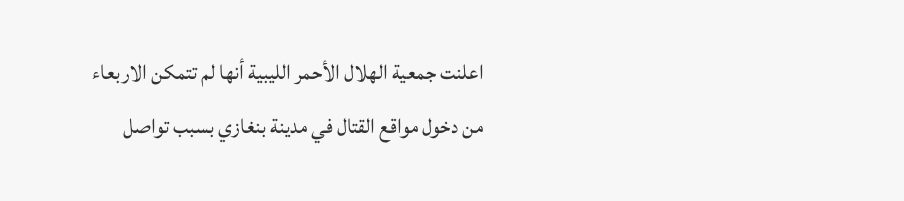اعلنت جمعية الهلال الأحمر الليبية أنها لم تتمكن الاربعاء من دخول مواقع القتال في مدينة بنغازي بسبب تواصل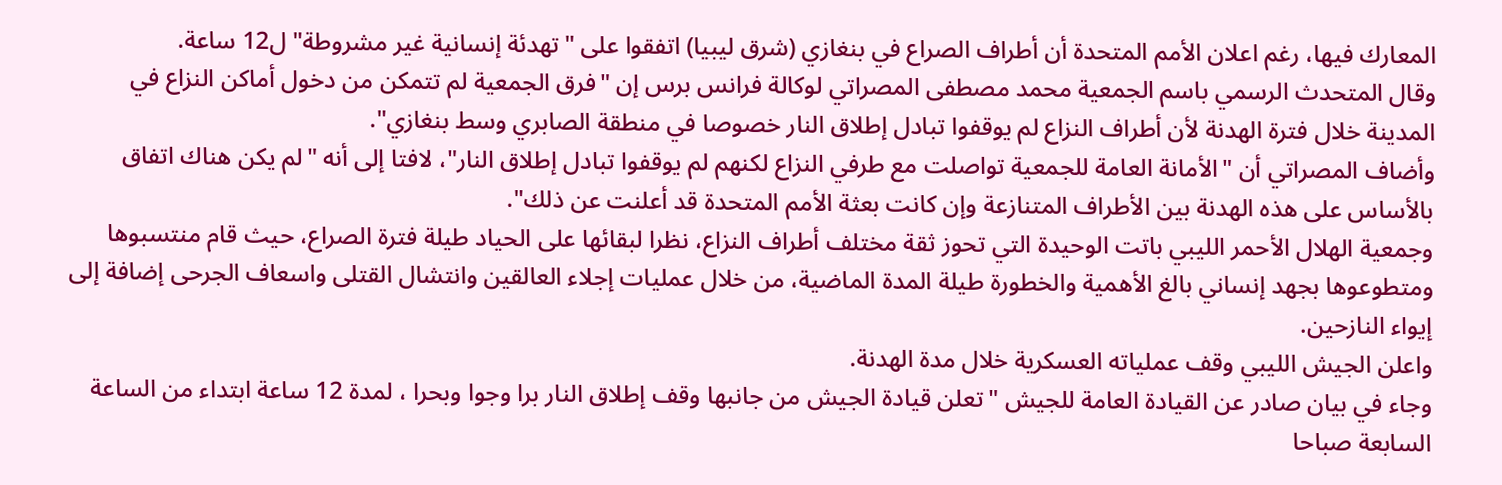المعارك فيها، رغم اعلان الأمم المتحدة أن أطراف الصراع في بنغازي (شرق ليبيا) اتفقوا على "تهدئة إنسانية غير مشروطة" ل12 ساعة.
وقال المتحدث الرسمي باسم الجمعية محمد مصطفى المصراتي لوكالة فرانس برس إن "فرق الجمعية لم تتمكن من دخول أماكن النزاع في المدينة خلال فترة الهدنة لأن أطراف النزاع لم يوقفوا تبادل إطلاق النار خصوصا في منطقة الصابري وسط بنغازي".
وأضاف المصراتي أن "الأمانة العامة للجمعية تواصلت مع طرفي النزاع لكنهم لم يوقفوا تبادل إطلاق النار"، لافتا إلى أنه "لم يكن هناك اتفاق بالأساس على هذه الهدنة بين الأطراف المتنازعة وإن كانت بعثة الأمم المتحدة قد أعلنت عن ذلك".
وجمعية الهلال الأحمر الليبي باتت الوحيدة التي تحوز ثقة مختلف أطراف النزاع، نظرا لبقائها على الحياد طيلة فترة الصراع، حيث قام منتسبوها ومتطوعوها بجهد إنساني بالغ الأهمية والخطورة طيلة المدة الماضية، من خلال عمليات إجلاء العالقين وانتشال القتلى واسعاف الجرحى إضافة إلى إيواء النازحين.
واعلن الجيش الليبي وقف عملياته العسكرية خلال مدة الهدنة.
وجاء في بيان صادر عن القيادة العامة للجيش "تعلن قيادة الجيش من جانبها وقف إطلاق النار برا وجوا وبحرا ، لمدة 12 ساعة ابتداء من الساعة السابعة صباحا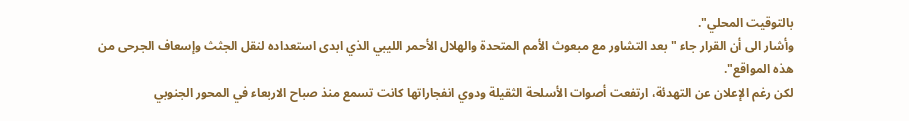بالتوقيت المحلي".
وأشار الى أن القرار جاء "بعد التشاور مع مبعوث الأمم المتحدة والهلال الأحمر الليبي الذي ابدى استعداده لنقل الجثث وإسعاف الجرحى من هذه المواقع".
لكن رغم الإعلان عن التهدئة، ارتفعت أصوات الأسلحة الثقيلة ودوي انفجاراتها كانت تسمع منذ صباح الاربعاء في المحور الجنوبي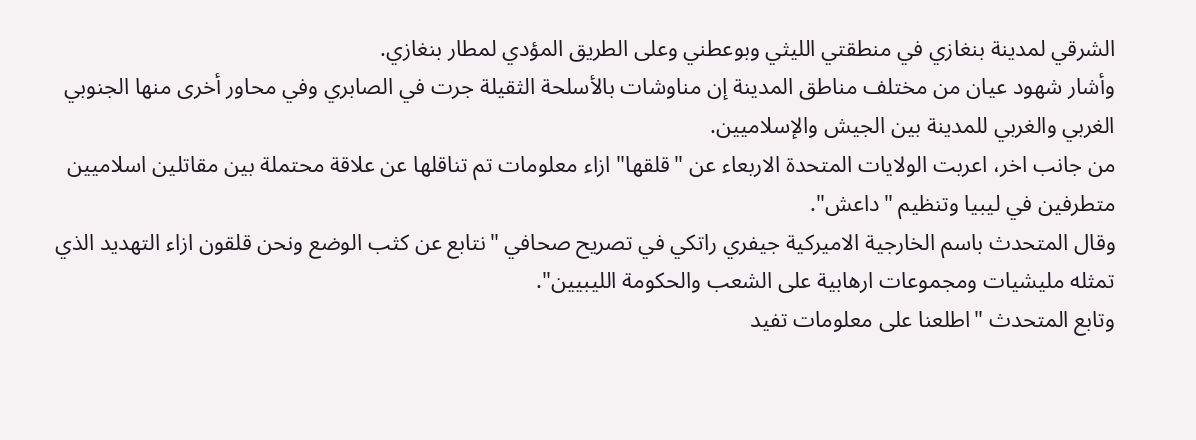الشرقي لمدينة بنغازي في منطقتي الليثي وبوعطني وعلى الطريق المؤدي لمطار بنغازي.
وأشار شهود عيان من مختلف مناطق المدينة إن مناوشات بالأسلحة الثقيلة جرت في الصابري وفي محاور أخرى منها الجنوبي الغربي والغربي للمدينة بين الجيش والإسلاميين.
من جانب اخر، اعربت الولايات المتحدة الاربعاء عن "قلقها" ازاء معلومات تم تناقلها عن علاقة محتملة بين مقاتلين اسلاميين متطرفين في ليبيا وتنظيم "داعش".
وقال المتحدث باسم الخارجية الاميركية جيفري راتكي في تصريح صحافي "نتابع عن كثب الوضع ونحن قلقون ازاء التهديد الذي تمثله مليشيات ومجموعات ارهابية على الشعب والحكومة الليبيين".
وتابع المتحدث "اطلعنا على معلومات تفيد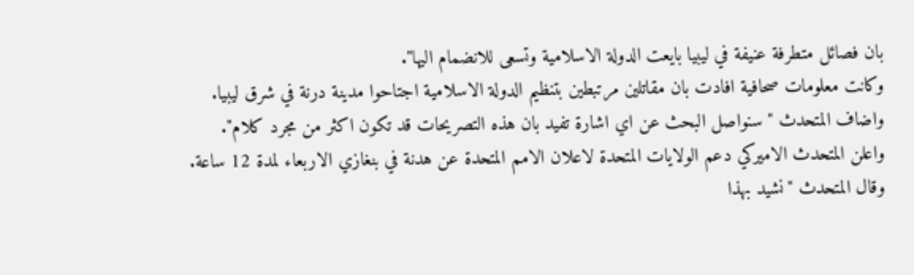بان فصائل متطرفة عنيفة في ليبيا بايعت الدولة الاسلامية وتسعى للانضمام اليها".
وكانت معلومات صحافية افادت بان مقاتلين مرتبطين بتنظيم الدولة الاسلامية اجتاحوا مدينة درنة في شرق ليبيا.
واضاف المتحدث "سنواصل البحث عن اي اشارة تفيد بان هذه التصريحات قد تكون اكثر من مجرد كلام".
واعلن المتحدث الاميركي دعم الولايات المتحدة لاعلان الامم المتحدة عن هدنة في بنغازي الاربعاء لمدة 12 ساعة.
وقال المتحدث "نشيد بهذا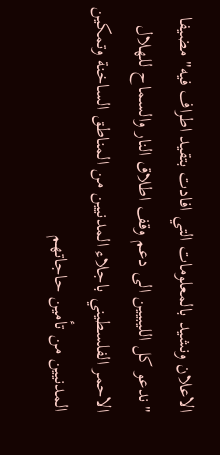الاعلان ونشيد بالمعلومات التي افادت بتقيد اطراف فيه" مضيفا "ندعو كل الليبيين الى دعم وقف اطلاق النار والسماح للهلال الاحمر الفلسطيني باجلاء المدنيين من المناطق الساخنة وتمكين المدنيين من تأمين حاجاتهم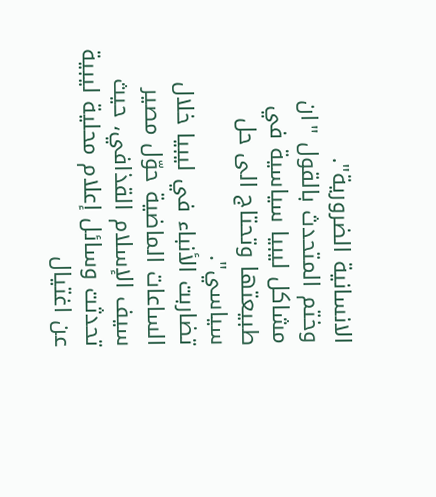الانسانية الضرورية".
وختم المتحدث بالقول "ان مشاكل ليبيا سياسية في طبيعتها وتحتاج الى حل سياسي".
تضاربت الأنباء في ليبيا خلال الساعات الماضية حوّل مصير سيف الإسلام القذافي، حيث تحدثت وسائل إعلام محلية ليبية عن اغتيال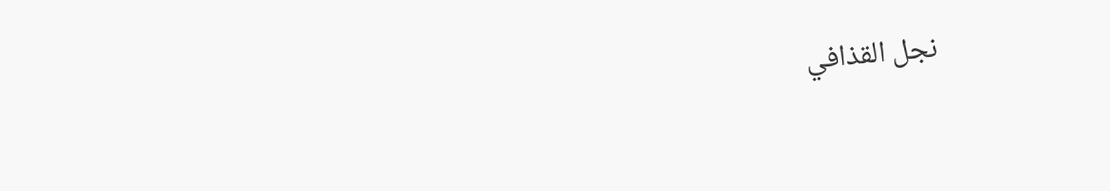نجل القذافي